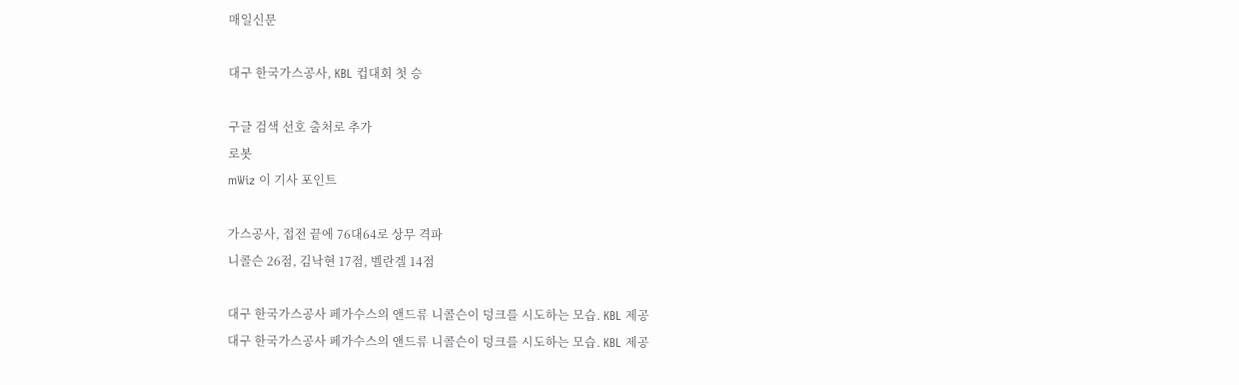매일신문

대구 한국가스공사, KBL 컵대회 첫 승

구글 검색 선호 출처로 추가
로봇
mWiz 이 기사 포인트

가스공사, 접전 끝에 76대64로 상무 격파
니콜슨 26점, 김낙현 17점, 벨란겔 14점

대구 한국가스공사 페가수스의 앤드류 니콜슨이 덩크를 시도하는 모습. KBL 제공
대구 한국가스공사 페가수스의 앤드류 니콜슨이 덩크를 시도하는 모습. KBL 제공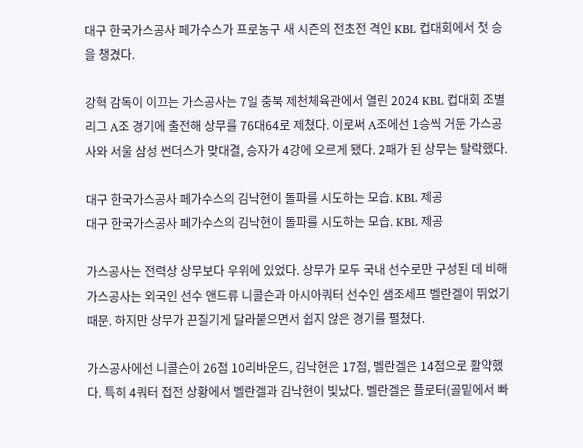대구 한국가스공사 페가수스가 프로농구 새 시즌의 전초전 격인 KBL 컵대회에서 첫 승을 챙겼다.

강혁 감독이 이끄는 가스공사는 7일 충북 제천체육관에서 열린 2024 KBL 컵대회 조별리그 A조 경기에 출전해 상무를 76대64로 제쳤다. 이로써 A조에선 1승씩 거둔 가스공사와 서울 삼성 썬더스가 맞대결, 승자가 4강에 오르게 됐다. 2패가 된 상무는 탈락했다.

대구 한국가스공사 페가수스의 김낙현이 돌파를 시도하는 모습. KBL 제공
대구 한국가스공사 페가수스의 김낙현이 돌파를 시도하는 모습. KBL 제공

가스공사는 전력상 상무보다 우위에 있었다. 상무가 모두 국내 선수로만 구성된 데 비해 가스공사는 외국인 선수 앤드류 니콜슨과 아시아쿼터 선수인 샘조세프 벨란겔이 뛰었기 때문. 하지만 상무가 끈질기게 달라붙으면서 쉽지 않은 경기를 펼쳤다.

가스공사에선 니콜슨이 26점 10리바운드, 김낙현은 17점, 벨란겔은 14점으로 활약했다. 특히 4쿼터 접전 상황에서 벨란겔과 김낙현이 빛났다. 벨란겔은 플로터(골밑에서 빠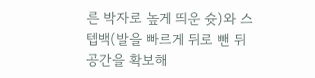른 박자로 높게 띄운 슛)와 스텝백(발을 빠르게 뒤로 뺀 뒤 공간을 확보해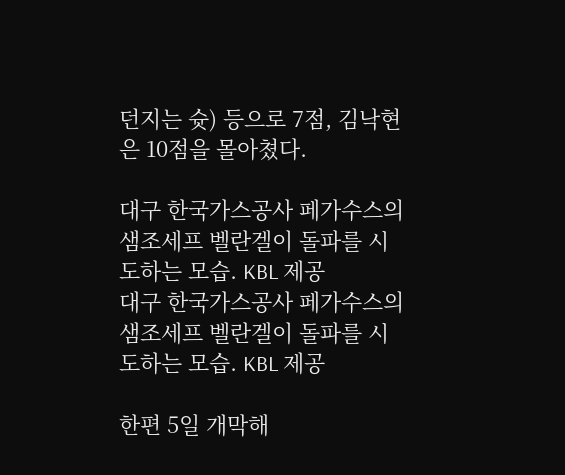던지는 슛) 등으로 7점, 김낙현은 10점을 몰아쳤다.

대구 한국가스공사 페가수스의 샘조세프 벨란겔이 돌파를 시도하는 모습. KBL 제공
대구 한국가스공사 페가수스의 샘조세프 벨란겔이 돌파를 시도하는 모습. KBL 제공

한편 5일 개막해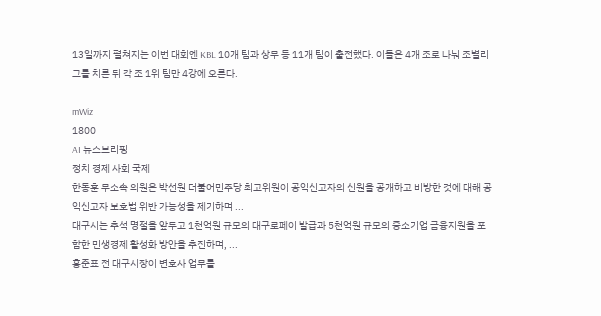13일까지 펼쳐지는 이번 대회엔 KBL 10개 팀과 상무 등 11개 팀이 출전했다. 이들은 4개 조로 나눠 조별리그를 치른 뒤 각 조 1위 팀만 4강에 오른다.

mWiz
1800
AI 뉴스브리핑
정치 경제 사회 국제
한동훈 무소속 의원은 박선원 더불어민주당 최고위원이 공익신고자의 신원을 공개하고 비방한 것에 대해 공익신고자 보호법 위반 가능성을 제기하며 ...
대구시는 추석 명절을 앞두고 1천억원 규모의 대구로페이 발급과 5천억원 규모의 중소기업 금융지원을 포함한 민생경제 활성화 방안을 추진하며, ...
홍준표 전 대구시장이 변호사 업무를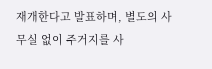재개한다고 발표하며, 별도의 사무실 없이 주거지를 사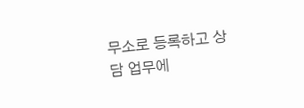무소로 등록하고 상담 업무에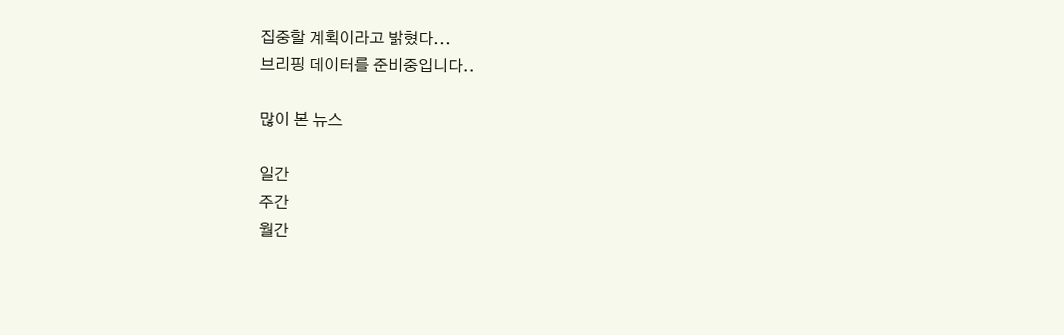집중할 계획이라고 밝혔다...
브리핑 데이터를 준비중입니다..

많이 본 뉴스

일간
주간
월간